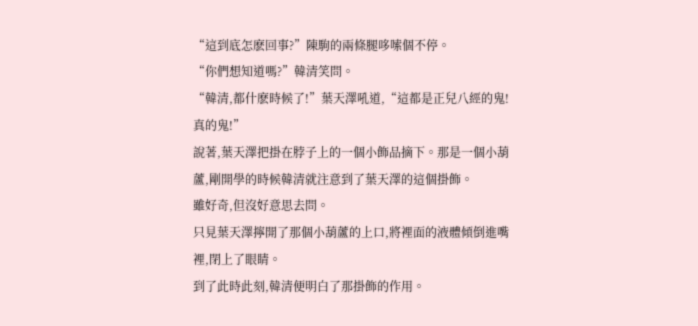“這到底怎麽回事?”陳駒的兩條腿哆嗦個不停。
“你們想知道嗎?”韓清笑問。
“韓清,都什麽時候了!”葉天澤吼道,“這都是正兒八經的鬼!真的鬼!”
說著,葉天澤把掛在脖子上的一個小飾品摘下。那是一個小葫蘆,剛開學的時候韓清就注意到了葉天澤的這個掛飾。
雖好奇,但沒好意思去問。
只見葉天澤擰開了那個小葫蘆的上口,將裡面的液體傾倒進嘴裡,閉上了眼睛。
到了此時此刻,韓清便明白了那掛飾的作用。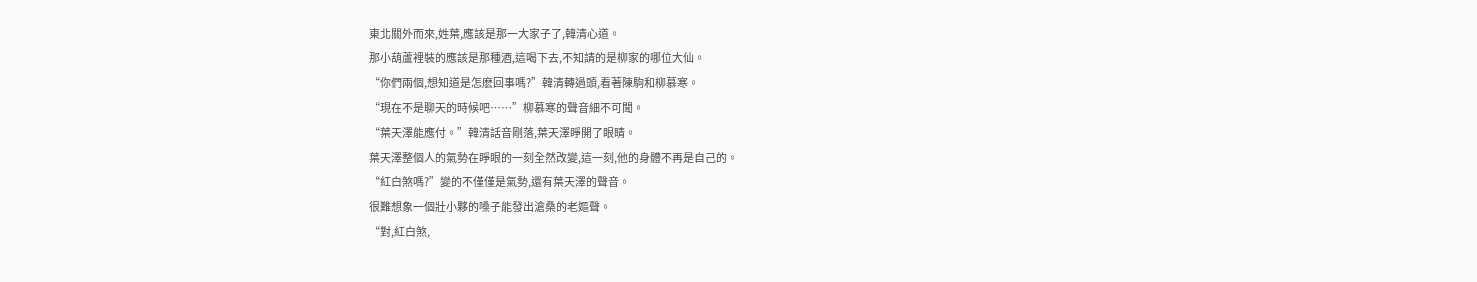東北關外而來,姓葉,應該是那一大家子了,韓清心道。
那小葫蘆裡裝的應該是那種酒,這喝下去,不知請的是柳家的哪位大仙。
“你們兩個,想知道是怎麽回事嗎?”韓清轉過頭,看著陳駒和柳慕寒。
“現在不是聊天的時候吧……”柳慕寒的聲音細不可聞。
“葉天澤能應付。”韓清話音剛落,葉天澤睜開了眼睛。
葉天澤整個人的氣勢在睜眼的一刻全然改變,這一刻,他的身體不再是自己的。
“紅白煞嗎?”變的不僅僅是氣勢,還有葉天澤的聲音。
很難想象一個壯小夥的嗓子能發出滄桑的老嫗聲。
“對,紅白煞,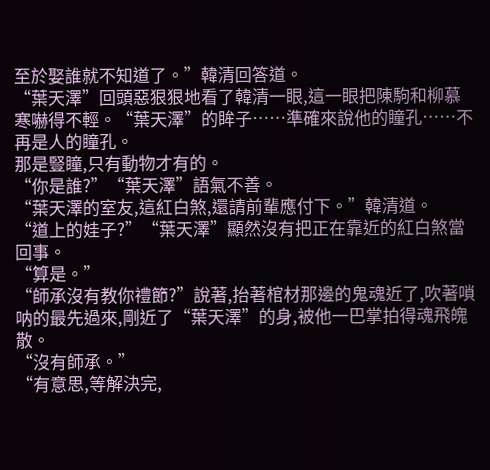至於娶誰就不知道了。”韓清回答道。
“葉天澤”回頭惡狠狠地看了韓清一眼,這一眼把陳駒和柳慕寒嚇得不輕。“葉天澤”的眸子……準確來說他的瞳孔……不再是人的瞳孔。
那是豎瞳,只有動物才有的。
“你是誰?”“葉天澤”語氣不善。
“葉天澤的室友,這紅白煞,還請前輩應付下。”韓清道。
“道上的娃子?”“葉天澤”顯然沒有把正在靠近的紅白煞當回事。
“算是。”
“師承沒有教你禮節?”說著,抬著棺材那邊的鬼魂近了,吹著嗩呐的最先過來,剛近了“葉天澤”的身,被他一巴掌拍得魂飛魄散。
“沒有師承。”
“有意思,等解決完,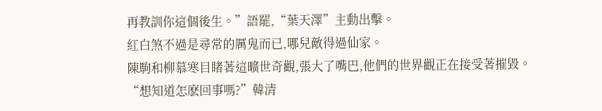再教訓你這個後生。”語罷,“葉天澤”主動出擊。
紅白煞不過是尋常的厲鬼而已,哪兒敵得過仙家。
陳駒和柳慕寒目睹著這曠世奇觀,張大了嘴巴,他們的世界觀正在接受著摧毀。
“想知道怎麽回事嗎?”韓清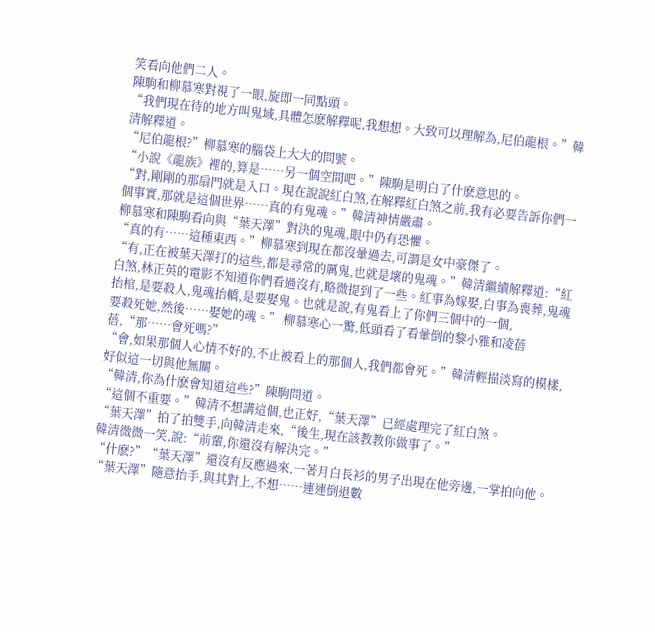笑看向他們二人。
陳駒和柳慕寒對視了一眼,旋即一同點頭。
“我們現在待的地方叫鬼域,具體怎麽解釋呢,我想想。大致可以理解為,尼伯龍根。”韓清解釋道。
“尼伯龍根?”柳慕寒的腦袋上大大的問號。
“小說《龍族》裡的,算是……另一個空間吧。”陳駒是明白了什麽意思的。
“對,剛剛的那扇門就是入口。現在說說紅白煞,在解釋紅白煞之前,我有必要告訴你們一個事實,那就是這個世界……真的有鬼魂。”韓清神情嚴肅。
柳慕寒和陳駒看向與“葉天澤”對決的鬼魂,眼中仍有恐懼。
“真的有……這種東西。”柳慕寒到現在都沒暈過去,可謂是女中豪傑了。
“有,正在被葉天澤打的這些,都是尋常的厲鬼,也就是壞的鬼魂。”韓清繼續解釋道:“紅白煞,林正英的電影不知道你們看過沒有,略微提到了一些。紅事為嫁娶,白事為喪葬,鬼魂抬棺,是要殺人,鬼魂抬轎,是要娶鬼。也就是說,有鬼看上了你們三個中的一個,
要殺死她,然後……娶她的魂。” 柳慕寒心一驚,低頭看了看暈倒的黎小雅和凌蓓蓓,“那……會死嗎?”
“會,如果那個人心情不好的,不止被看上的那個人,我們都會死。”韓清輕描淡寫的模樣,好似這一切與他無關。
“韓清,你為什麽會知道這些?”陳駒問道。
“這個不重要。”韓清不想講這個,也正好,“葉天澤”已經處理完了紅白煞。
“葉天澤”拍了拍雙手,向韓清走來,“後生,現在該教教你做事了。”
韓清微微一笑,說:“前輩,你還沒有解決完。”
“什麽?”“葉天澤”還沒有反應過來,一著月白長衫的男子出現在他旁邊,一掌拍向他。
“葉天澤”隨意抬手,與其對上,不想……連連倒退數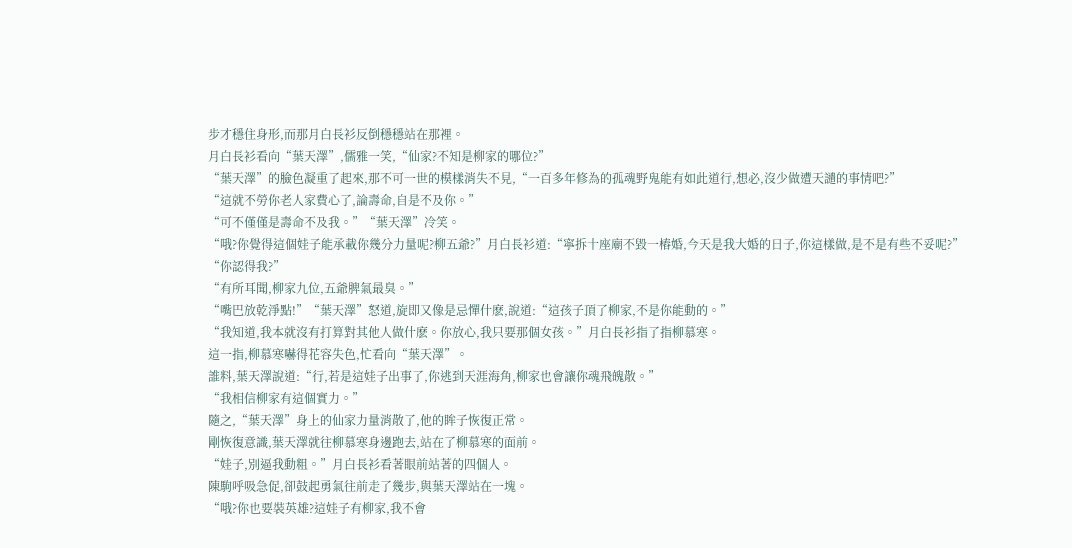步才穩住身形,而那月白長衫反倒穩穩站在那裡。
月白長衫看向“葉天澤”,儒雅一笑,“仙家?不知是柳家的哪位?”
“葉天澤”的臉色凝重了起來,那不可一世的模樣消失不見,“一百多年修為的孤魂野鬼能有如此道行,想必,沒少做遭天譴的事情吧?”
“這就不勞你老人家費心了,論壽命,自是不及你。”
“可不僅僅是壽命不及我。”“葉天澤”冷笑。
“哦?你覺得這個娃子能承載你幾分力量呢?柳五爺?”月白長衫道:“寧拆十座廟不毀一樁婚,今天是我大婚的日子,你這樣做,是不是有些不妥呢?”
“你認得我?”
“有所耳聞,柳家九位,五爺脾氣最臭。”
“嘴巴放乾淨點!”“葉天澤”怒道,旋即又像是忌憚什麽,說道:“這孩子頂了柳家,不是你能動的。”
“我知道,我本就沒有打算對其他人做什麽。你放心,我只要那個女孩。”月白長衫指了指柳慕寒。
這一指,柳慕寒嚇得花容失色,忙看向“葉天澤”。
誰料,葉天澤說道:“行,若是這娃子出事了,你逃到天涯海角,柳家也會讓你魂飛魄散。”
“我相信柳家有這個實力。”
隨之,“葉天澤”身上的仙家力量消散了,他的眸子恢復正常。
剛恢復意識,葉天澤就往柳慕寒身邊跑去,站在了柳慕寒的面前。
“娃子,別逼我動粗。”月白長衫看著眼前站著的四個人。
陳駒呼吸急促,卻鼓起勇氣往前走了幾步,與葉天澤站在一塊。
“哦?你也要裝英雄?這娃子有柳家,我不會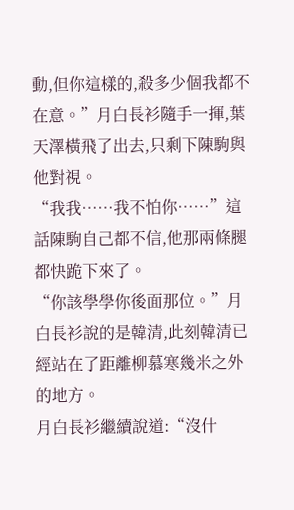動,但你這樣的,殺多少個我都不在意。”月白長衫隨手一揮,葉天澤橫飛了出去,只剩下陳駒與他對視。
“我我……我不怕你……”這話陳駒自己都不信,他那兩條腿都快跪下來了。
“你該學學你後面那位。”月白長衫說的是韓清,此刻韓清已經站在了距離柳慕寒幾米之外的地方。
月白長衫繼續說道:“沒什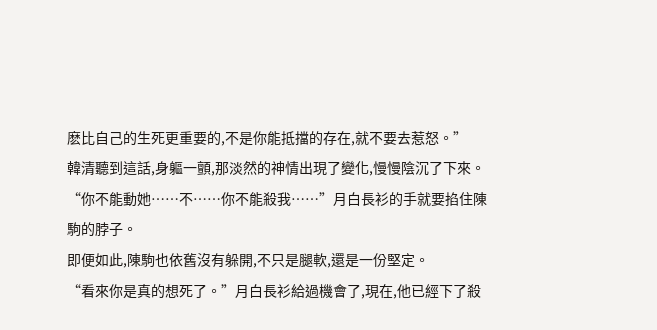麽比自己的生死更重要的,不是你能抵擋的存在,就不要去惹怒。”
韓清聽到這話,身軀一顫,那淡然的神情出現了變化,慢慢陰沉了下來。
“你不能動她……不……你不能殺我……”月白長衫的手就要掐住陳駒的脖子。
即便如此,陳駒也依舊沒有躲開,不只是腿軟,還是一份堅定。
“看來你是真的想死了。”月白長衫給過機會了,現在,他已經下了殺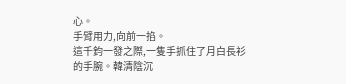心。
手臂用力,向前一掐。
這千鈞一發之際,一隻手抓住了月白長衫的手腕。韓清陰沉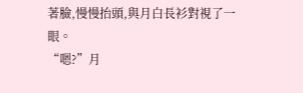著臉,慢慢抬頭,與月白長衫對視了一眼。
“嗯?”月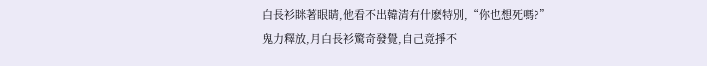白長衫眯著眼睛,他看不出韓清有什麽特別,“你也想死嗎?”
鬼力釋放,月白長衫驚奇發覺,自己竟掙不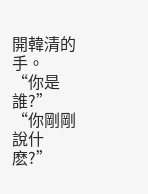開韓清的手。
“你是誰?”
“你剛剛說什麽?”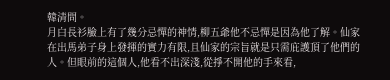韓清問。
月白長衫臉上有了幾分忌憚的神情,柳五爺他不忌憚是因為他了解。仙家在出馬弟子身上發揮的實力有限,且仙家的宗旨就是只需庇護頂了他們的人。但眼前的這個人,他看不出深淺,從掙不開他的手來看,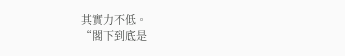其實力不低。
“閣下到底是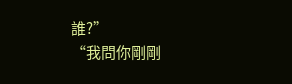誰?”
“我問你剛剛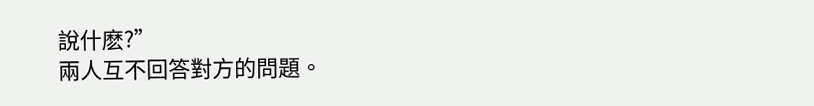說什麽?”
兩人互不回答對方的問題。